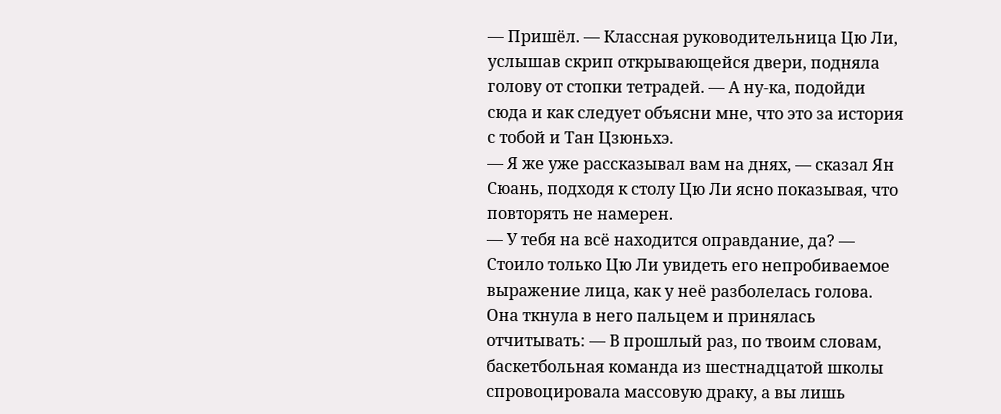— Пришёл. — Классная руководительница Цю Ли, услышав скрип открывающейся двери, подняла голову от стопки тетрадей. — А ну-ка, подойди сюда и как следует объясни мне, что это за история с тобой и Тан Цзюньхэ.
— Я же уже рассказывал вам на днях, — сказал Ян Сюань, подходя к столу Цю Ли ясно показывая, что повторять не намерен.
— У тебя на всё находится оправдание, да? — Стоило только Цю Ли увидеть его непробиваемое выражение лица, как у неё разболелась голова. Она ткнула в него пальцем и принялась отчитывать: — В прошлый раз, по твоим словам, баскетбольная команда из шестнадцатой школы спровоцировала массовую драку, а вы лишь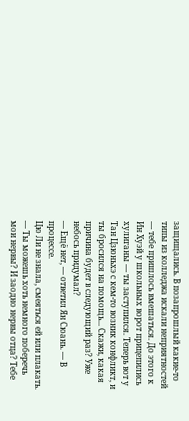защищались. В позапрошлый какие-то типы из колледжа искали неприятностей — тебе пришлось вмешаться. До этого к Ин Хуэй у школьных ворот прицепились хулиганы — ты заступился. Теперь вот у Тан Цзюньхэ с кем-то возник конфликт, и ты бросился на помощь... Скажи, какая причина будет в следующий раз? Уже небось придумал?
— Ещё нет, — ответил Ян Сюань. — В процессе.
Цю Ли не знала, смеяться ей или плакать.
— Ты можешь хоть немного поберечь мои нервы? И заодно нервы отца? Тебе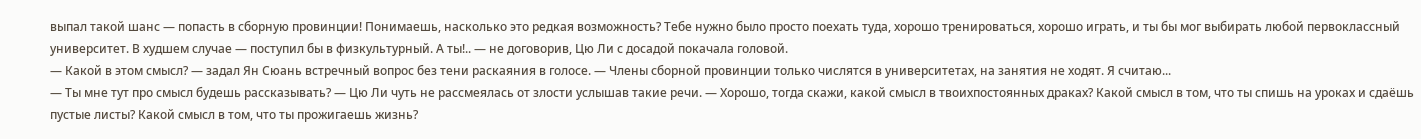выпал такой шанс — попасть в сборную провинции! Понимаешь, насколько это редкая возможность? Тебе нужно было просто поехать туда, хорошо тренироваться, хорошо играть, и ты бы мог выбирать любой первоклассный университет. В худшем случае — поступил бы в физкультурный. А ты!.. — не договорив, Цю Ли с досадой покачала головой.
— Какой в этом смысл? — задал Ян Сюань встречный вопрос без тени раскаяния в голосе. — Члены сборной провинции только числятся в университетах, на занятия не ходят. Я считаю...
— Ты мне тут про смысл будешь рассказывать? — Цю Ли чуть не рассмеялась от злости услышав такие речи. — Хорошо, тогда скажи, какой смысл в твоихпостоянных драках? Какой смысл в том, что ты спишь на уроках и сдаёшь пустые листы? Какой смысл в том, что ты прожигаешь жизнь?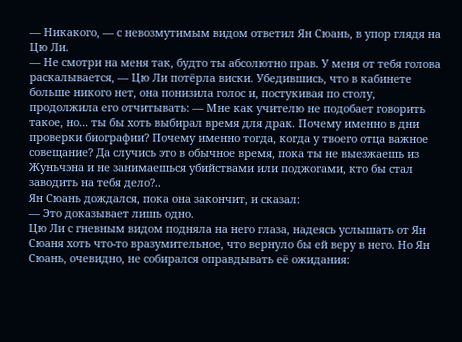— Никакого, — с невозмутимым видом ответил Ян Сюань, в упор глядя на Цю Ли.
— Не смотри на меня так, будто ты абсолютно прав. У меня от тебя голова раскалывается, — Цю Ли потёрла виски. Убедившись, что в кабинете больше никого нет, она понизила голос и, постукивая по столу, продолжила его отчитывать: — Мне как учителю не подобает говорить такое, но... ты бы хоть выбирал время для драк. Почему именно в дни проверки биографии? Почему именно тогда, когда у твоего отца важное совещание? Да случись это в обычное время, пока ты не выезжаешь из Жуньчэна и не занимаешься убийствами или поджогами, кто бы стал заводить на тебя дело?..
Ян Сюань дождался, пока она закончит, и сказал:
— Это доказывает лишь одно.
Цю Ли с гневным видом подняла на него глаза, надеясь услышать от Ян Сюаня хоть что-то вразумительное, что вернуло бы ей веру в него. Но Ян Сюань, очевидно, не собирался оправдывать её ожидания: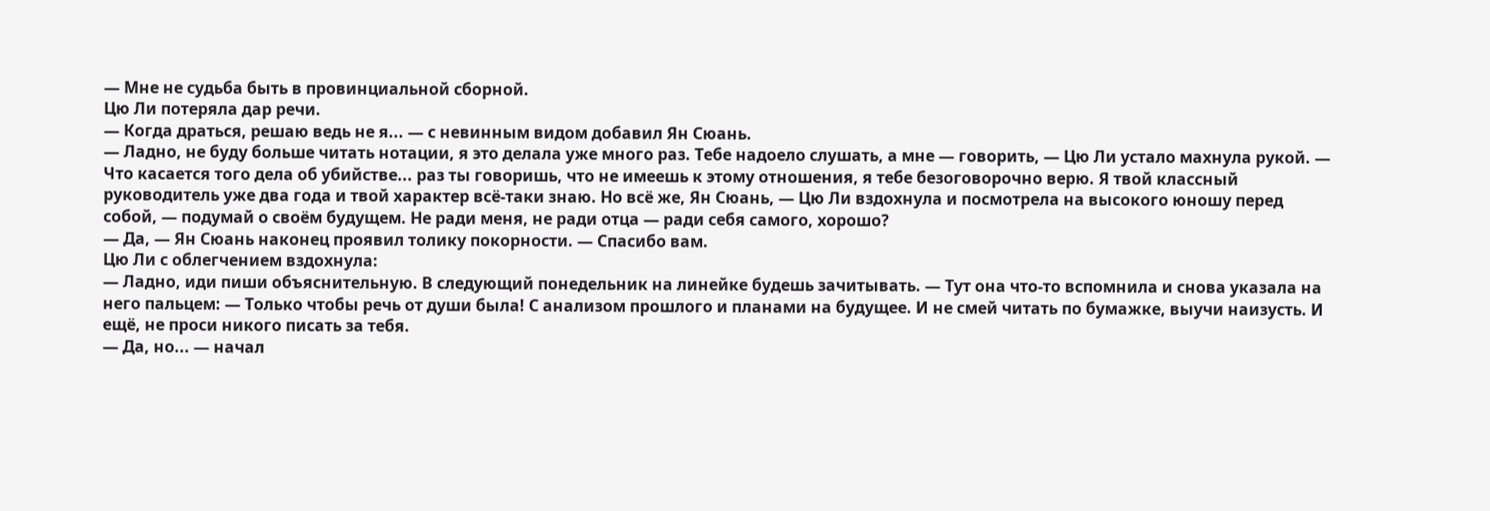— Мне не судьба быть в провинциальной сборной.
Цю Ли потеряла дар речи.
— Когда драться, решаю ведь не я... — с невинным видом добавил Ян Сюань.
— Ладно, не буду больше читать нотации, я это делала уже много раз. Тебе надоело слушать, а мне — говорить, — Цю Ли устало махнула рукой. — Что касается того дела об убийстве... раз ты говоришь, что не имеешь к этому отношения, я тебе безоговорочно верю. Я твой классный руководитель уже два года и твой характер всё-таки знаю. Но всё же, Ян Сюань, — Цю Ли вздохнула и посмотрела на высокого юношу перед собой, — подумай о своём будущем. Не ради меня, не ради отца — ради себя самого, хорошо?
— Да, — Ян Сюань наконец проявил толику покорности. — Спасибо вам.
Цю Ли с облегчением вздохнула:
— Ладно, иди пиши объяснительную. В следующий понедельник на линейке будешь зачитывать. — Тут она что-то вспомнила и снова указала на него пальцем: — Только чтобы речь от души была! С анализом прошлого и планами на будущее. И не смей читать по бумажке, выучи наизусть. И ещё, не проси никого писать за тебя.
— Да, но... — начал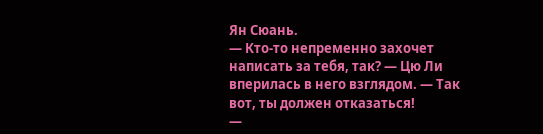Ян Сюань.
— Кто-то непременно захочет написать за тебя, так? — Цю Ли вперилась в него взглядом. — Так вот, ты должен отказаться!
—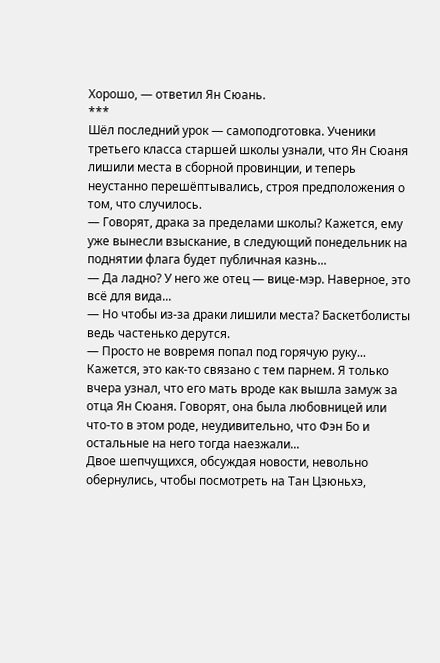Хорошо, — ответил Ян Сюань.
***
Шёл последний урок — самоподготовка. Ученики третьего класса старшей школы узнали, что Ян Сюаня лишили места в сборной провинции, и теперь неустанно перешёптывались, строя предположения о том, что случилось.
— Говорят, драка за пределами школы? Кажется, ему уже вынесли взыскание, в следующий понедельник на поднятии флага будет публичная казнь...
— Да ладно? У него же отец — вице-мэр. Наверное, это всё для вида...
— Но чтобы из-за драки лишили места? Баскетболисты ведь частенько дерутся.
— Просто не вовремя попал под горячую руку... Кажется, это как-то связано с тем парнем. Я только вчера узнал, что его мать вроде как вышла замуж за отца Ян Сюаня. Говорят, она была любовницей или что-то в этом роде, неудивительно, что Фэн Бо и остальные на него тогда наезжали...
Двое шепчущихся, обсуждая новости, невольно обернулись, чтобы посмотреть на Тан Цзюньхэ,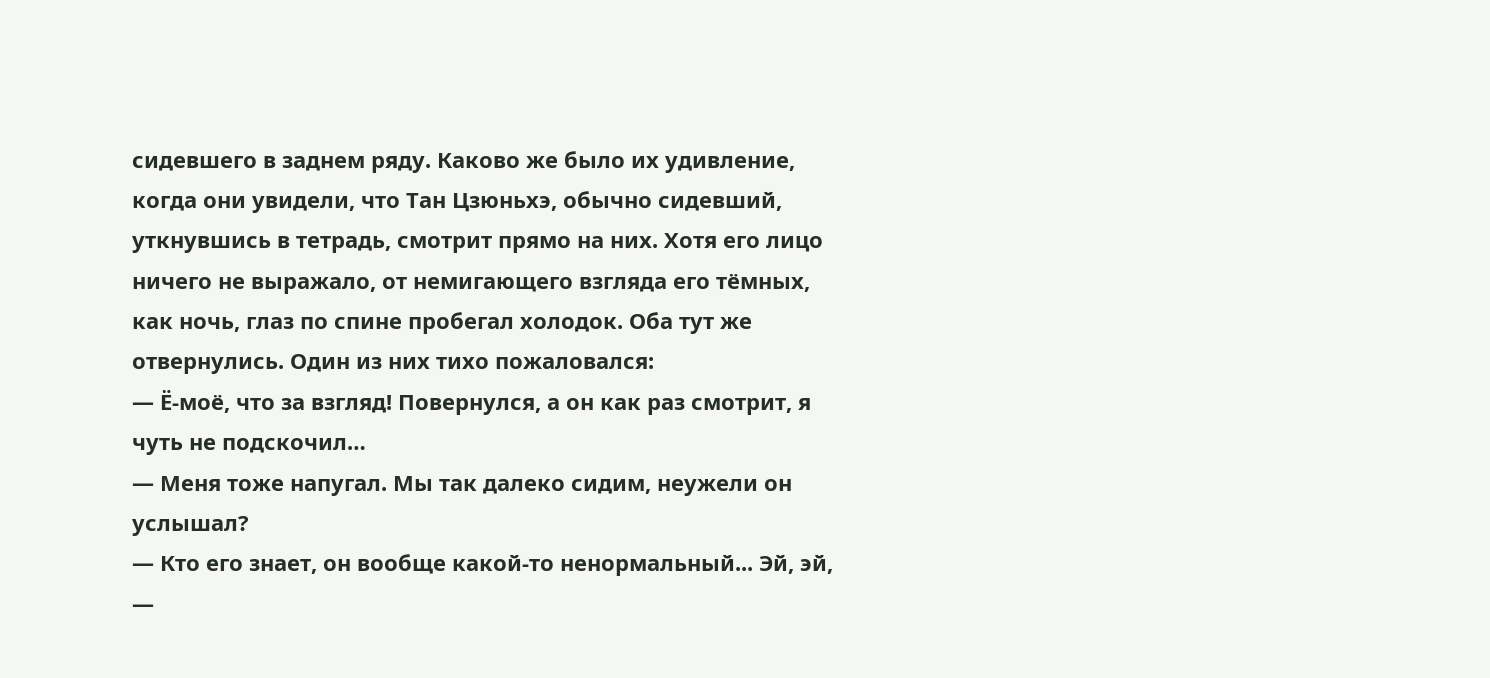сидевшего в заднем ряду. Каково же было их удивление, когда они увидели, что Тан Цзюньхэ, обычно сидевший, уткнувшись в тетрадь, смотрит прямо на них. Хотя его лицо ничего не выражало, от немигающего взгляда его тёмных, как ночь, глаз по спине пробегал холодок. Оба тут же отвернулись. Один из них тихо пожаловался:
— Ё-моё, что за взгляд! Повернулся, а он как раз смотрит, я чуть не подскочил…
— Меня тоже напугал. Мы так далеко сидим, неужели он услышал?
— Кто его знает, он вообще какой-то ненормальный... Эй, эй, —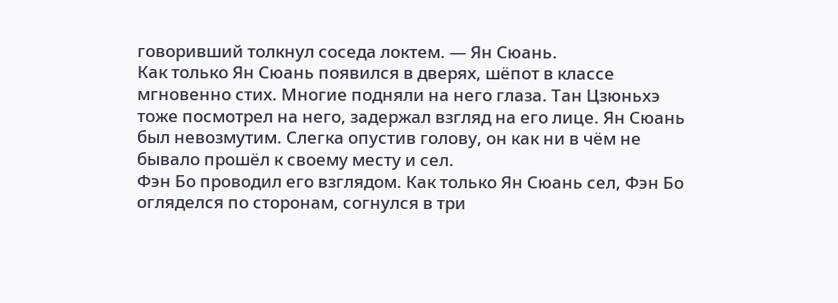говоривший толкнул соседа локтем. — Ян Сюань.
Как только Ян Сюань появился в дверях, шёпот в классе мгновенно стих. Многие подняли на него глаза. Тан Цзюньхэ тоже посмотрел на него, задержал взгляд на его лице. Ян Сюань был невозмутим. Слегка опустив голову, он как ни в чём не бывало прошёл к своему месту и сел.
Фэн Бо проводил его взглядом. Как только Ян Сюань сел, Фэн Бо огляделся по сторонам, согнулся в три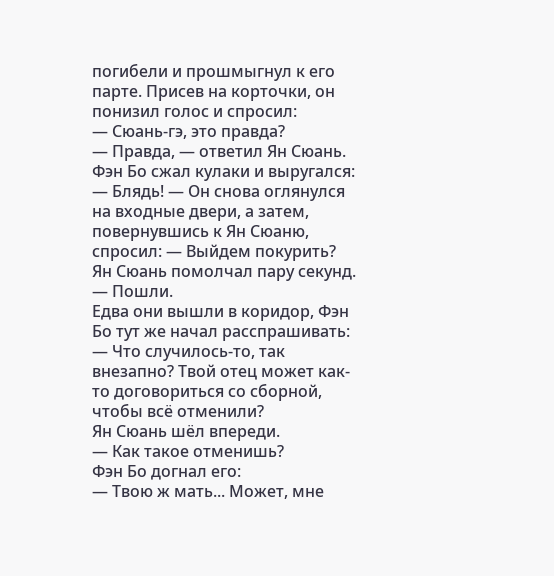погибели и прошмыгнул к его парте. Присев на корточки, он понизил голос и спросил:
— Сюань-гэ, это правда?
— Правда, — ответил Ян Сюань.
Фэн Бо сжал кулаки и выругался:
— Блядь! — Он снова оглянулся на входные двери, а затем, повернувшись к Ян Сюаню, спросил: — Выйдем покурить?
Ян Сюань помолчал пару секунд.
— Пошли.
Едва они вышли в коридор, Фэн Бо тут же начал расспрашивать:
— Что случилось-то, так внезапно? Твой отец может как-то договориться со сборной, чтобы всё отменили?
Ян Сюань шёл впереди.
— Как такое отменишь?
Фэн Бо догнал его:
— Твою ж мать... Может, мне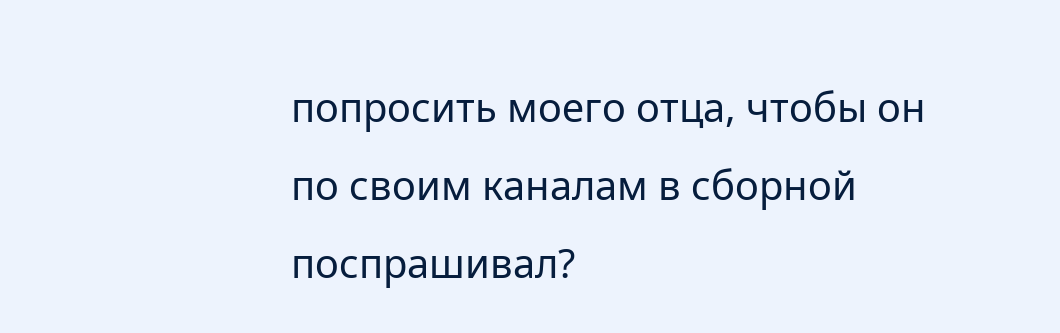попросить моего отца, чтобы он по своим каналам в сборной поспрашивал?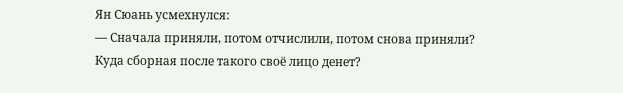Ян Сюань усмехнулся:
— Сначала приняли, потом отчислили, потом снова приняли? Куда сборная после такого своё лицо денет?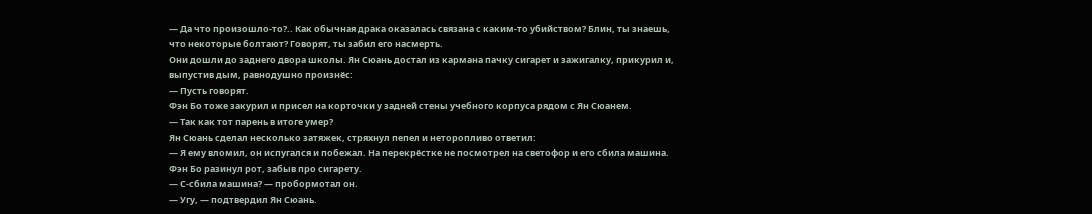— Да что произошло-то?.. Как обычная драка оказалась связана с каким-то убийством? Блин, ты знаешь, что некоторые болтают? Говорят, ты забил его насмерть.
Они дошли до заднего двора школы. Ян Сюань достал из кармана пачку сигарет и зажигалку, прикурил и, выпустив дым, равнодушно произнёс:
— Пусть говорят.
Фэн Бо тоже закурил и присел на корточки у задней стены учебного корпуса рядом с Ян Сюанем.
— Так как тот парень в итоге умер?
Ян Сюань сделал несколько затяжек, стряхнул пепел и неторопливо ответил:
— Я ему вломил, он испугался и побежал. На перекрёстке не посмотрел на светофор и его сбила машина.
Фэн Бо разинул рот, забыв про сигарету.
— С-сбила машина? — пробормотал он.
— Угу, — подтвердил Ян Сюань.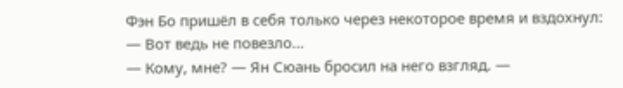Фэн Бо пришёл в себя только через некоторое время и вздохнул:
— Вот ведь не повезло...
— Кому, мне? — Ян Сюань бросил на него взгляд. —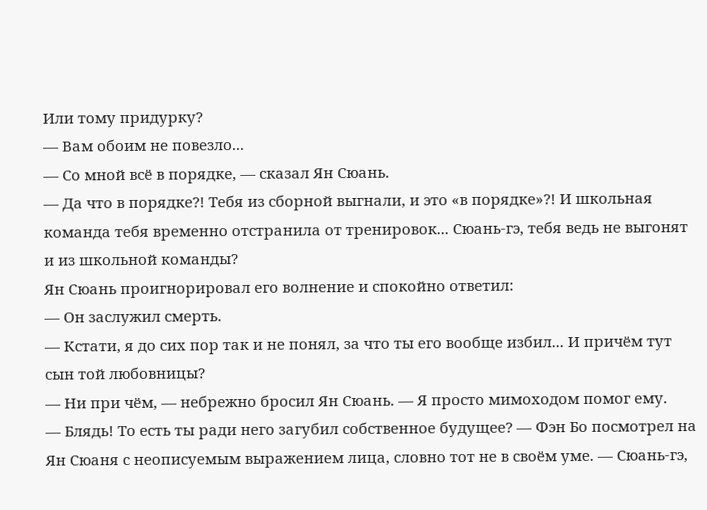Или тому придурку?
— Вам обоим не повезло...
— Со мной всё в порядке, — сказал Ян Сюань.
— Да что в порядке?! Тебя из сборной выгнали, и это «в порядке»?! И школьная команда тебя временно отстранила от тренировок... Сюань-гэ, тебя ведь не выгонят и из школьной команды?
Ян Сюань проигнорировал его волнение и спокойно ответил:
— Он заслужил смерть.
— Кстати, я до сих пор так и не понял, за что ты его вообще избил... И причём тут сын той любовницы?
— Ни при чём, — небрежно бросил Ян Сюань. — Я просто мимоходом помог ему.
— Блядь! То есть ты ради него загубил собственное будущее? — Фэн Бо посмотрел на Ян Сюаня с неописуемым выражением лица, словно тот не в своём уме. — Сюань-гэ,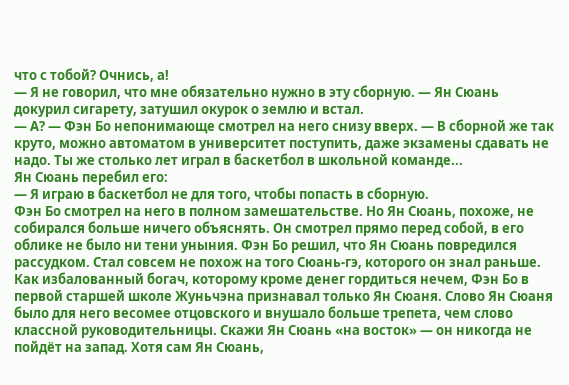что с тобой? Очнись, а!
— Я не говорил, что мне обязательно нужно в эту сборную. — Ян Сюань докурил сигарету, затушил окурок о землю и встал.
— А? — Фэн Бо непонимающе смотрел на него снизу вверх. — В сборной же так круто, можно автоматом в университет поступить, даже экзамены сдавать не надо. Ты же столько лет играл в баскетбол в школьной команде...
Ян Сюань перебил его:
— Я играю в баскетбол не для того, чтобы попасть в сборную.
Фэн Бо смотрел на него в полном замешательстве. Но Ян Сюань, похоже, не собирался больше ничего объяснять. Он смотрел прямо перед собой, в его облике не было ни тени уныния. Фэн Бо решил, что Ян Сюань повредился рассудком. Стал совсем не похож на того Сюань-гэ, которого он знал раньше.
Как избалованный богач, которому кроме денег гордиться нечем, Фэн Бо в первой старшей школе Жуньчэна признавал только Ян Сюаня. Слово Ян Сюаня было для него весомее отцовского и внушало больше трепета, чем слово классной руководительницы. Скажи Ян Сюань «на восток» — он никогда не пойдёт на запад. Хотя сам Ян Сюань,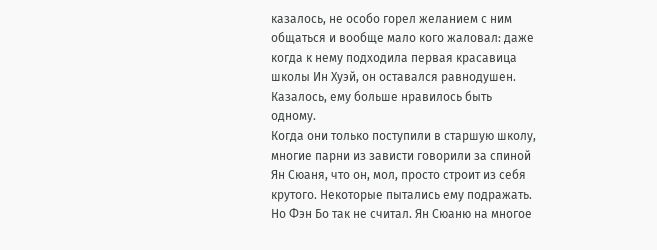казалось, не особо горел желанием с ним общаться и вообще мало кого жаловал: даже когда к нему подходила первая красавица школы Ин Хуэй, он оставался равнодушен. Казалось, ему больше нравилось быть одному.
Когда они только поступили в старшую школу, многие парни из зависти говорили за спиной Ян Сюаня, что он, мол, просто строит из себя крутого. Некоторые пытались ему подражать. Но Фэн Бо так не считал. Ян Сюаню на многое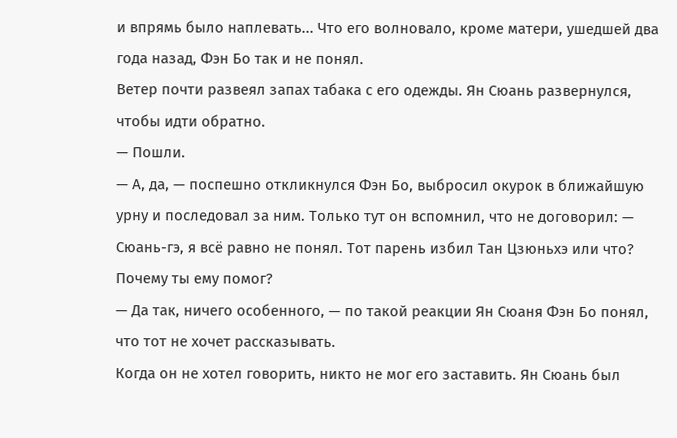и впрямь было наплевать... Что его волновало, кроме матери, ушедшей два года назад, Фэн Бо так и не понял.
Ветер почти развеял запах табака с его одежды. Ян Сюань развернулся, чтобы идти обратно.
— Пошли.
— А, да, — поспешно откликнулся Фэн Бо, выбросил окурок в ближайшую урну и последовал за ним. Только тут он вспомнил, что не договорил: — Сюань-гэ, я всё равно не понял. Тот парень избил Тан Цзюньхэ или что? Почему ты ему помог?
— Да так, ничего особенного, — по такой реакции Ян Сюаня Фэн Бо понял, что тот не хочет рассказывать.
Когда он не хотел говорить, никто не мог его заставить. Ян Сюань был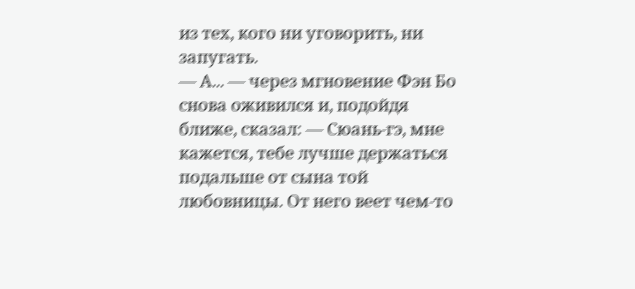из тех, кого ни уговорить, ни запугать.
— А... — через мгновение Фэн Бо снова оживился и, подойдя ближе, сказал: — Сюань-гэ, мне кажется, тебе лучше держаться подальше от сына той любовницы. От него веет чем-то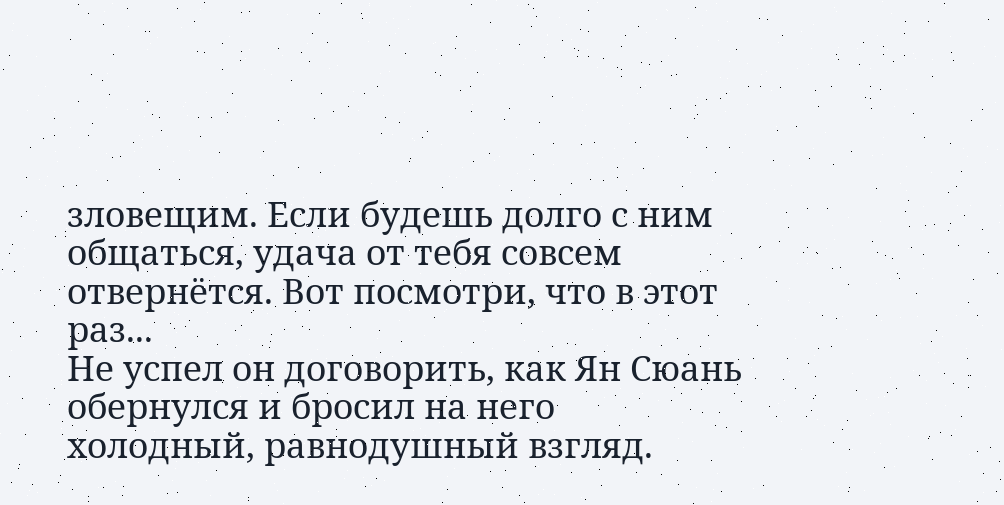зловещим. Если будешь долго с ним общаться, удача от тебя совсем отвернётся. Вот посмотри, что в этот раз...
Не успел он договорить, как Ян Сюань обернулся и бросил на него холодный, равнодушный взгляд.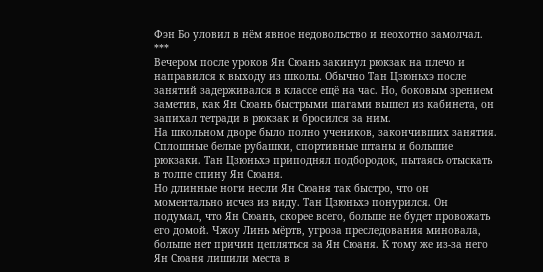Фэн Бо уловил в нём явное недовольство и неохотно замолчал.
***
Вечером после уроков Ян Сюань закинул рюкзак на плечо и направился к выходу из школы. Обычно Тан Цзюньхэ после занятий задерживался в классе ещё на час. Но, боковым зрением заметив, как Ян Сюань быстрыми шагами вышел из кабинета, он запихал тетради в рюкзак и бросился за ним.
На школьном дворе было полно учеников, закончивших занятия. Сплошные белые рубашки, спортивные штаны и большие рюкзаки. Тан Цзюньхэ приподнял подбородок, пытаясь отыскать в толпе спину Ян Сюаня.
Но длинные ноги несли Ян Сюаня так быстро, что он моментально исчез из виду. Тан Цзюньхэ понурился. Он подумал, что Ян Сюань, скорее всего, больше не будет провожать его домой. Чжоу Линь мёртв, угроза преследования миновала, больше нет причин цепляться за Ян Сюаня. К тому же из-за него Ян Сюаня лишили места в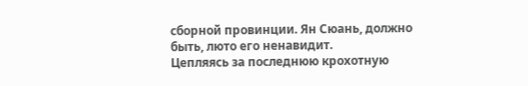сборной провинции. Ян Сюань, должно быть, люто его ненавидит.
Цепляясь за последнюю крохотную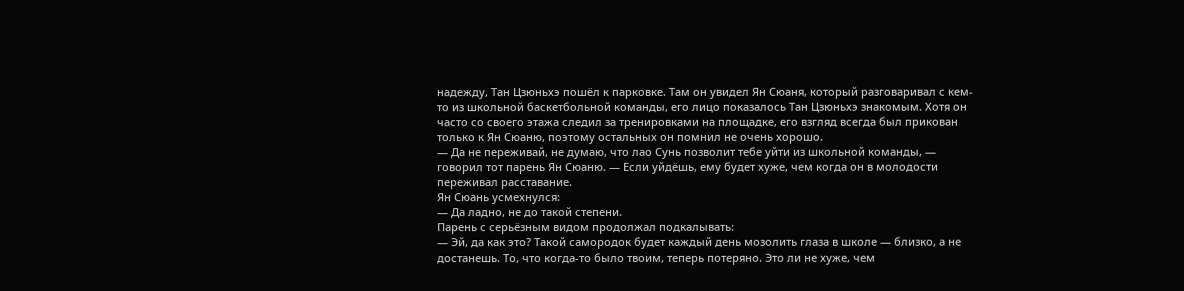надежду, Тан Цзюньхэ пошёл к парковке. Там он увидел Ян Сюаня, который разговаривал с кем-то из школьной баскетбольной команды, его лицо показалось Тан Цзюньхэ знакомым. Хотя он часто со своего этажа следил за тренировками на площадке, его взгляд всегда был прикован только к Ян Сюаню, поэтому остальных он помнил не очень хорошо.
— Да не переживай, не думаю, что лао Сунь позволит тебе уйти из школьной команды, — говорил тот парень Ян Сюаню. — Если уйдёшь, ему будет хуже, чем когда он в молодости переживал расставание.
Ян Сюань усмехнулся:
— Да ладно, не до такой степени.
Парень с серьёзным видом продолжал подкалывать:
— Эй, да как это? Такой самородок будет каждый день мозолить глаза в школе — близко, а не достанешь. То, что когда-то было твоим, теперь потеряно. Это ли не хуже, чем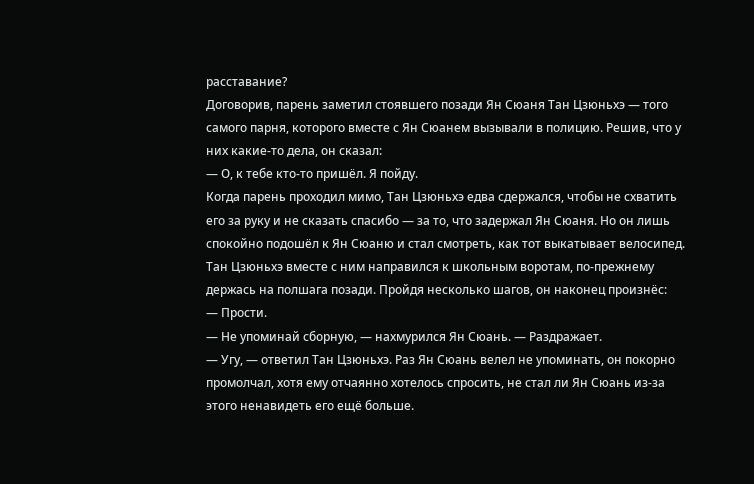расставание?
Договорив, парень заметил стоявшего позади Ян Сюаня Тан Цзюньхэ — того самого парня, которого вместе с Ян Сюанем вызывали в полицию. Решив, что у них какие-то дела, он сказал:
— О, к тебе кто-то пришёл. Я пойду.
Когда парень проходил мимо, Тан Цзюньхэ едва сдержался, чтобы не схватить его за руку и не сказать спасибо — за то, что задержал Ян Сюаня. Но он лишь спокойно подошёл к Ян Сюаню и стал смотреть, как тот выкатывает велосипед. Тан Цзюньхэ вместе с ним направился к школьным воротам, по-прежнему держась на полшага позади. Пройдя несколько шагов, он наконец произнёс:
— Прости.
— Не упоминай сборную, — нахмурился Ян Сюань. — Раздражает.
— Угу, — ответил Тан Цзюньхэ. Раз Ян Сюань велел не упоминать, он покорно промолчал, хотя ему отчаянно хотелось спросить, не стал ли Ян Сюань из-за этого ненавидеть его ещё больше.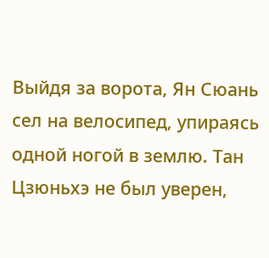Выйдя за ворота, Ян Сюань сел на велосипед, упираясь одной ногой в землю. Тан Цзюньхэ не был уверен,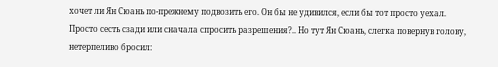хочет ли Ян Сюань по-прежнему подвозить его. Он бы не удивился, если бы тот просто уехал. Просто сесть сзади или сначала спросить разрешения?.. Но тут Ян Сюань, слегка повернув голову, нетерпеливо бросил: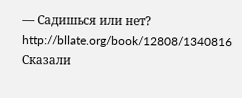— Садишься или нет?
http://bllate.org/book/12808/1340816
Сказали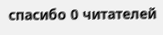спасибо 0 читателей